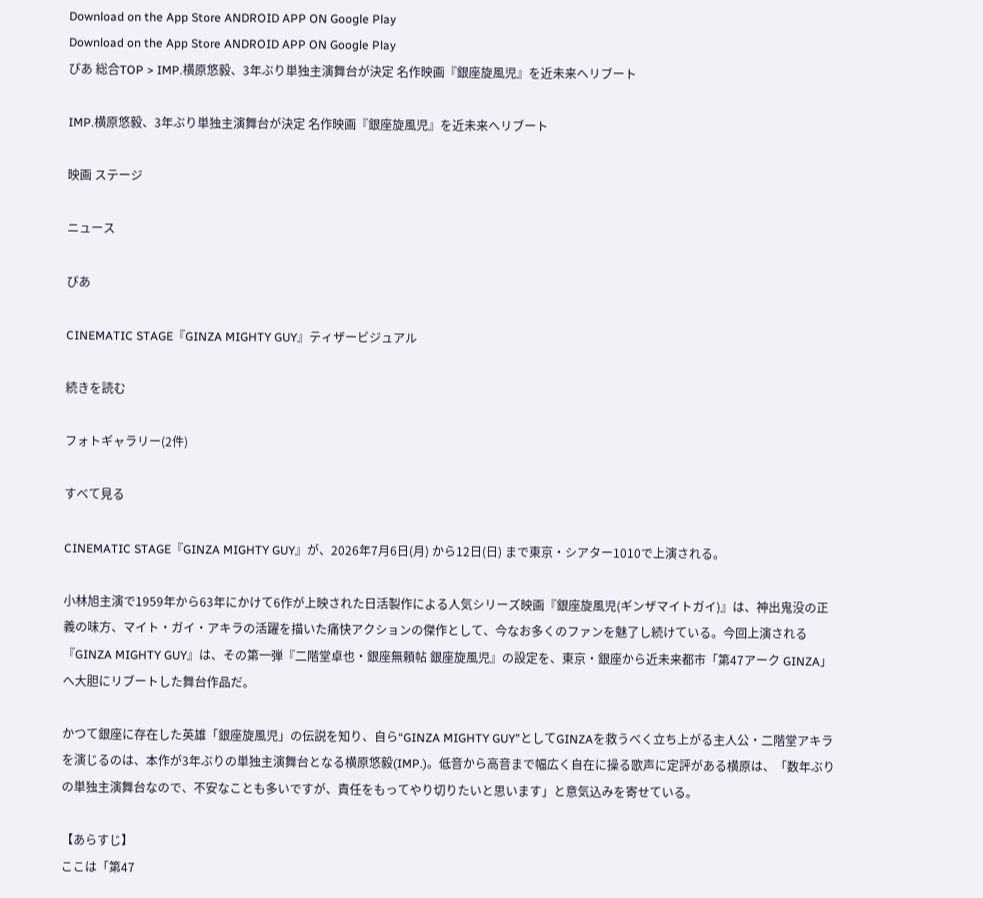Download on the App Store ANDROID APP ON Google Play
Download on the App Store ANDROID APP ON Google Play
ぴあ 総合TOP > IMP.横原悠毅、3年ぶり単独主演舞台が決定 名作映画『銀座旋風児』を近未来へリブート

IMP.横原悠毅、3年ぶり単独主演舞台が決定 名作映画『銀座旋風児』を近未来へリブート

映画 ステージ

ニュース

ぴあ

CINEMATIC STAGE『GINZA MIGHTY GUY』ティザービジュアル

続きを読む

フォトギャラリー(2件)

すべて見る

CINEMATIC STAGE『GINZA MIGHTY GUY』が、2026年7月6日(月) から12日(日) まで東京・シアター1010で上演される。

小林旭主演で1959年から63年にかけて6作が上映された日活製作による人気シリーズ映画『銀座旋風児(ギンザマイトガイ)』は、神出鬼没の正義の味方、マイト・ガイ・アキラの活躍を描いた痛快アクションの傑作として、今なお多くのファンを魅了し続けている。今回上演される『GINZA MIGHTY GUY』は、その第一弾『二階堂卓也・銀座無頼帖 銀座旋風児』の設定を、東京・銀座から近未来都市「第47アーク GINZA」へ大胆にリブートした舞台作品だ。

かつて銀座に存在した英雄「銀座旋風児」の伝説を知り、自ら“GINZA MIGHTY GUY”としてGINZAを救うべく立ち上がる主人公・二階堂アキラを演じるのは、本作が3年ぶりの単独主演舞台となる横原悠毅(IMP.)。低音から高音まで幅広く自在に操る歌声に定評がある横原は、「数年ぶりの単独主演舞台なので、不安なことも多いですが、責任をもってやり切りたいと思います」と意気込みを寄せている。

【あらすじ】
ここは「第47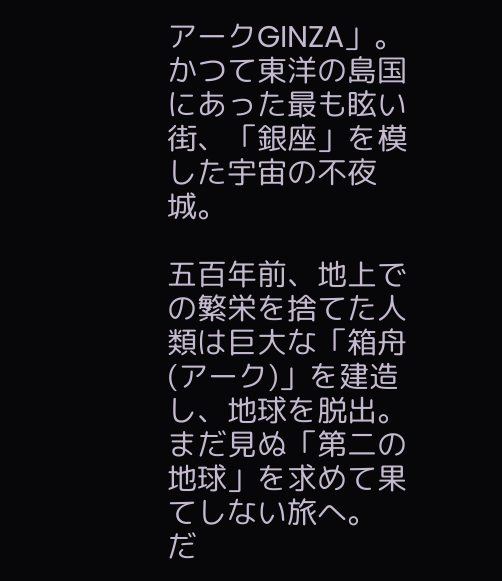アークGINZA」。
かつて東洋の島国にあった最も眩い街、「銀座」を模した宇宙の不夜城。

五百年前、地上での繁栄を捨てた人類は巨大な「箱舟(アーク)」を建造し、地球を脱出。
まだ見ぬ「第二の地球」を求めて果てしない旅へ。
だ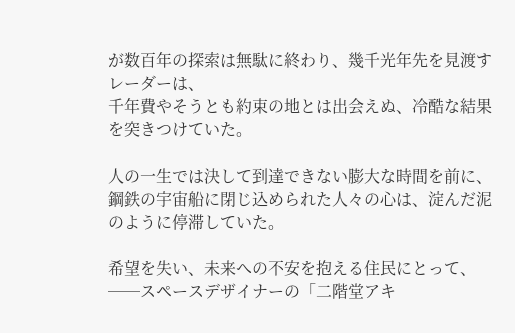が数百年の探索は無駄に終わり、幾千光年先を見渡すレーダーは、
千年費やそうとも約束の地とは出会えぬ、冷酷な結果を突きつけていた。

人の一生では決して到達できない膨大な時間を前に、
鋼鉄の宇宙船に閉じ込められた人々の心は、淀んだ泥のように停滞していた。

希望を失い、未来への不安を抱える住民にとって、
──スペースデザイナーの「二階堂アキ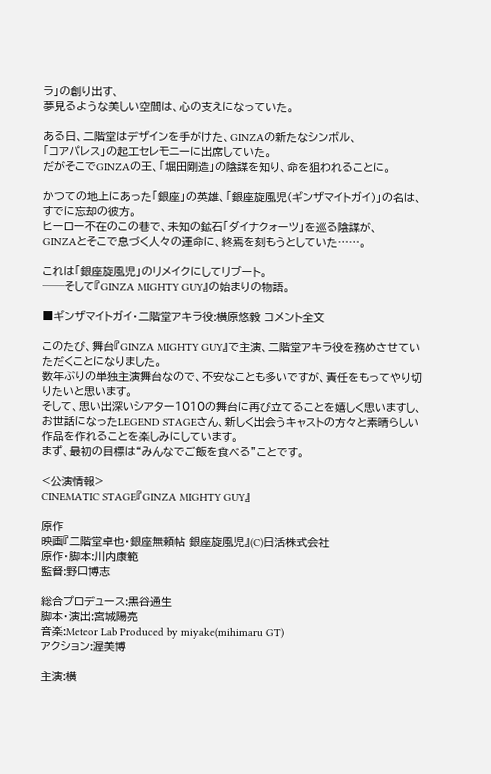ラ」の創り出す、
夢見るような美しい空間は、心の支えになっていた。

ある日、二階堂はデザインを手がけた、GINZAの新たなシンボル、
「コアパレス」の起工セレモニーに出席していた。
だがそこでGINZAの王、「堀田剛造」の陰謀を知り、命を狙われることに。

かつての地上にあった「銀座」の英雄、「銀座旋風児(ギンザマイトガイ)」の名は、すでに忘却の彼方。
ヒーロー不在のこの巷で、未知の鉱石「ダイナクォーツ」を巡る陰謀が、
GINZAとそこで息づく人々の運命に、終焉を刻もうとしていた……。

これは「銀座旋風児」のリメイクにしてリブート。
──そして『GINZA MIGHTY GUY』の始まりの物語。

■ギンザマイトガイ・二階堂アキラ役:横原悠毅 コメント全文

このたび、舞台『GINZA MIGHTY GUY』で主演、二階堂アキラ役を務めさせていただくことになりました。
数年ぶりの単独主演舞台なので、不安なことも多いですが、責任をもってやり切りたいと思います。
そして、思い出深いシアター1010の舞台に再び立てることを嬉しく思いますし、お世話になったLEGEND STAGEさん、新しく出会うキャストの方々と素晴らしい作品を作れることを楽しみにしています。
まず、最初の目標は“みんなでご飯を食べる”ことです。

<公演情報>
CINEMATIC STAGE『GINZA MIGHTY GUY』

原作
映画『二階堂卓也・銀座無頼帖 銀座旋風児』(C)日活株式会社
原作・脚本:川内康範
監督:野口博志

総合プロデュース:黒谷通生
脚本・演出:宮城陽亮
音楽:Meteor Lab Produced by miyake(mihimaru GT)
アクション:渥美博

主演:横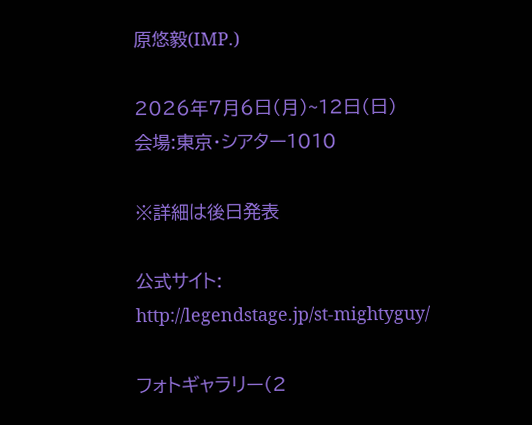原悠毅(IMP.)

2026年7月6日(月)~12日(日)
会場:東京・シアター1010

※詳細は後日発表

公式サイト:
http://legendstage.jp/st-mightyguy/

フォトギャラリー(2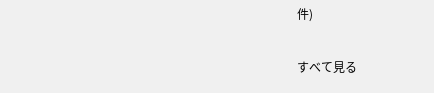件)

すべて見る